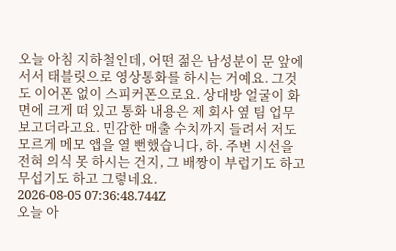오늘 아침 지하철인데, 어떤 젊은 남성분이 문 앞에 서서 태블릿으로 영상통화를 하시는 거예요. 그것도 이어폰 없이 스피커폰으로요. 상대방 얼굴이 화면에 크게 떠 있고 통화 내용은 제 회사 옆 팀 업무 보고더라고요. 민감한 매출 수치까지 들려서 저도 모르게 메모 앱을 열 뻔했습니다, 하. 주변 시선을 전혀 의식 못 하시는 건지, 그 배짱이 부럽기도 하고 무섭기도 하고 그렇네요.
2026-08-05 07:36:48.744Z
오늘 아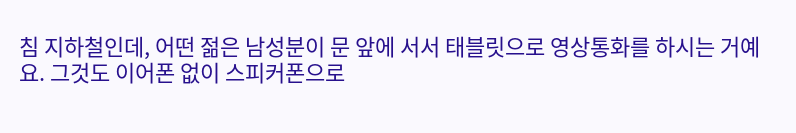침 지하철인데, 어떤 젊은 남성분이 문 앞에 서서 태블릿으로 영상통화를 하시는 거예요. 그것도 이어폰 없이 스피커폰으로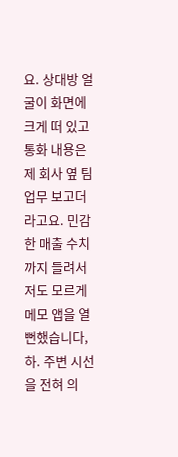요. 상대방 얼굴이 화면에 크게 떠 있고 통화 내용은 제 회사 옆 팀 업무 보고더라고요. 민감한 매출 수치까지 들려서 저도 모르게 메모 앱을 열 뻔했습니다, 하. 주변 시선을 전혀 의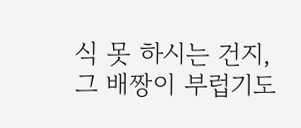식 못 하시는 건지, 그 배짱이 부럽기도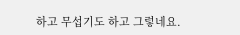하고 무섭기도 하고 그렇네요.